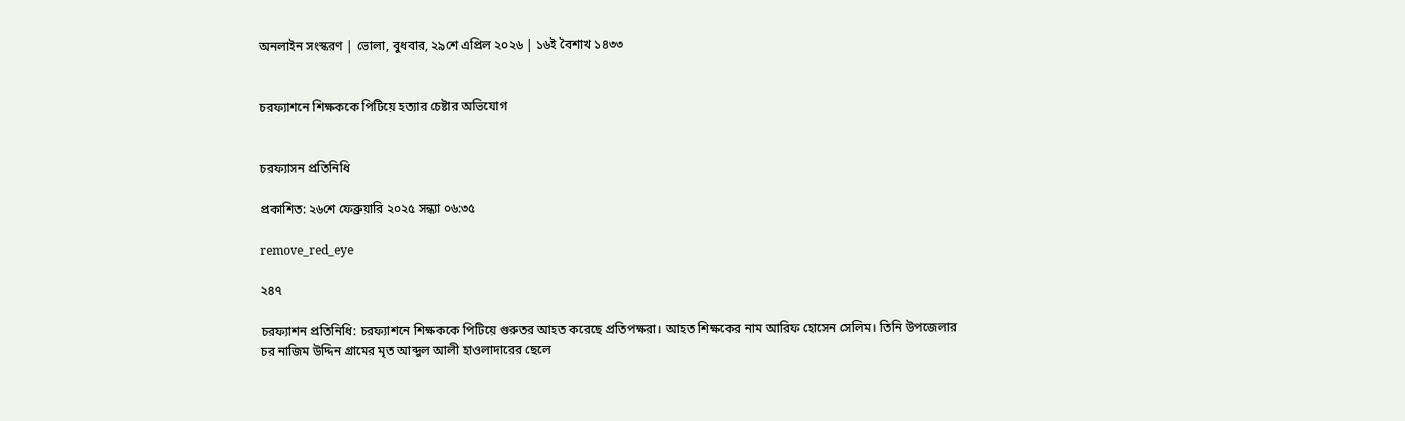অনলাইন সংস্করণ | ভোলা, বুধবার, ২৯শে এপ্রিল ২০২৬ | ১৬ই বৈশাখ ১৪৩৩


চরফ্যাশনে শিক্ষককে পিটিয়ে হত্যার চেষ্টার অভিযোগ


চরফ্যাসন প্রতিনিধি

প্রকাশিত: ২৬শে ফেব্রুয়ারি ২০২৫ সন্ধ্যা ০৬:৩৫

remove_red_eye

২৪৭

চরফ্যাশন প্রতিনিধি: চরফ্যাশনে শিক্ষককে পিটিয়ে গুরুতর আহত করেছে প্রতিপক্ষরা। আহত শিক্ষকের নাম আরিফ হোসেন সেলিম। তিনি উপজেলার চর নাজিম উদ্দিন গ্রামের মৃত আব্দুল আলী হাওলাদারের ছেলে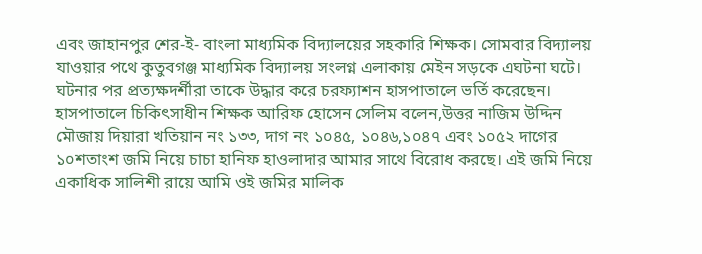এবং জাহানপুর শের-ই- বাংলা মাধ্যমিক বিদ্যালয়ের সহকারি শিক্ষক। সোমবার বিদ্যালয় যাওয়ার পথে কুতুবগঞ্জ মাধ্যমিক বিদ্যালয় সংলগ্ন এলাকায় মেইন সড়কে এঘটনা ঘটে। ঘটনার পর প্রত্যক্ষদর্শীরা তাকে উদ্ধার করে চরফ্যাশন হাসপাতালে ভর্তি করেছেন। হাসপাতালে চিকিৎসাধীন শিক্ষক আরিফ হোসেন সেলিম বলেন,উত্তর নাজিম উদ্দিন মৌজায় দিয়ারা খতিয়ান নং ১৩৩, দাগ নং ১০৪৫, ১০৪৬,১০৪৭ এবং ১০৫২ দাগের ১০শতাংশ জমি নিয়ে চাচা হানিফ হাওলাদার আমার সাথে বিরোধ করছে। এই জমি নিয়ে একাধিক সালিশী রায়ে আমি ওই জমির মালিক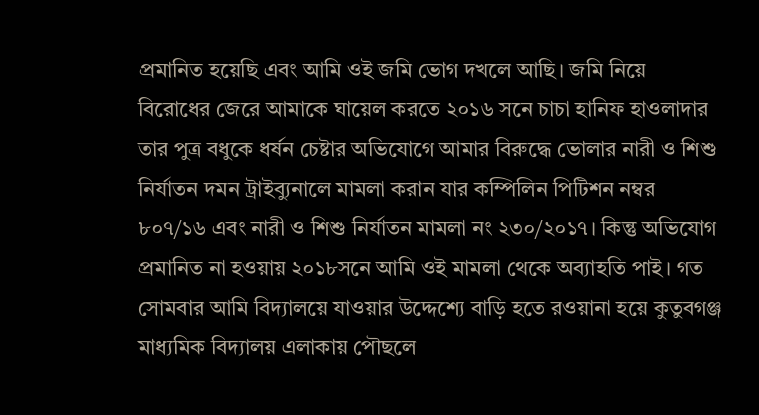প্রমানিত হয়েছি এবং আমি ওই জমি ভোগ দখলে আছি। জমি নিয়ে বিরোধের জেরে আমাকে ঘায়েল করতে ২০১৬ সনে চাচা হানিফ হাওলাদার তার পুত্র বধুকে ধর্ষন চেষ্টার অভিযোগে আমার বিরুদ্ধে ভোলার নারী ও শিশু নির্যাতন দমন ট্রাইব্যুনালে মামলা করান যার কম্পিলিন পিটিশন নম্বর ৮০৭/১৬ এবং নারী ও শিশু নির্যাতন মামলা নং ২৩০/২০১৭। কিন্তু অভিযোগ প্রমানিত না হওয়ায় ২০১৮সনে আমি ওই মামলা থেকে অব্যাহতি পাই। গত সোমবার আমি বিদ্যালয়ে যাওয়ার উদ্দেশ্যে বাড়ি হতে রওয়ানা হয়ে কুতুবগঞ্জ মাধ্যমিক বিদ্যালয় এলাকায় পৌছলে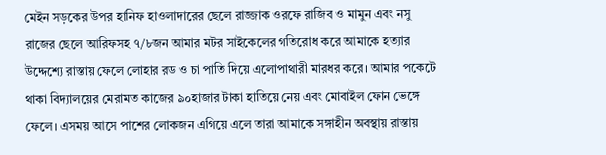মেইন সড়কের উপর হানিফ হাওলাদারের ছেলে রাজ্জাক ওরফে রাজিব ও মামুন এবং নসু রাজের ছেলে আরিফসহ ৭/৮জন আমার মটর সাইকেলের গতিরোধ করে আমাকে হত্যার উদ্দেশ্যে রাস্তায় ফেলে লোহার রড ও চা পাতি দিয়ে এলোপাথারী মারধর করে। আমার পকেটে থাকা বিদ্যালয়ের মেরামত কাজের ৯০হাজার টাকা হাতিয়ে নেয় এবং মোবাইল ফোন ভেঙ্গে ফেলে। এসময় আসে পাশের লোকজন এগিয়ে এলে তারা আমাকে সঙ্গাহীন অবস্থায় রাস্তায়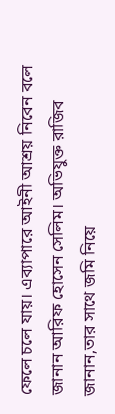ফেলে চলে যায়। এব্যাপারে আইনী আশ্রয় নিবেন বলে জানান আরিফ হোসেন সেলিম। অভিযুক্ত রাজিব জানান,তার সাথে জমি নিয়ে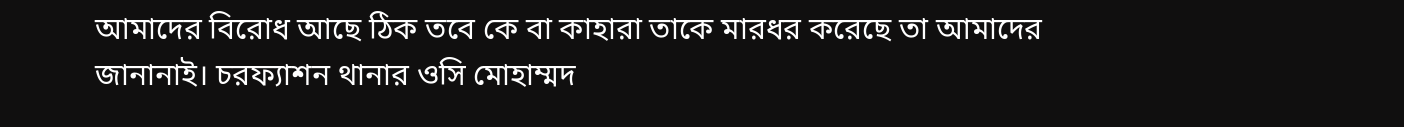আমাদের বিরোধ আছে ঠিক তবে কে বা কাহারা তাকে মারধর করেছে তা আমাদের জানানাই। চরফ্যাশন থানার ওসি মোহাম্মদ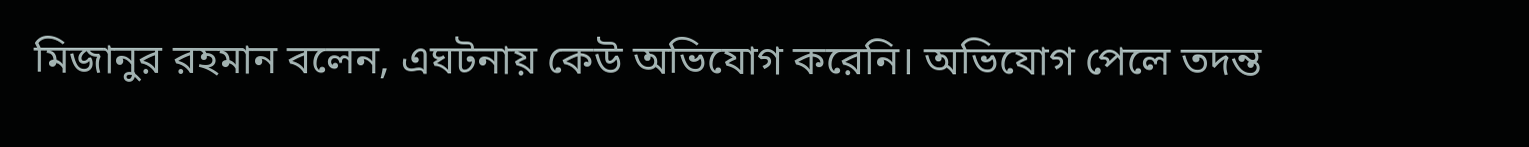মিজানুর রহমান বলেন, এঘটনায় কেউ অভিযোগ করেনি। অভিযোগ পেলে তদন্ত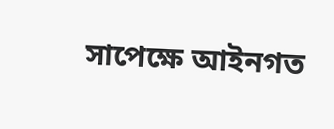সাপেক্ষে আইনগত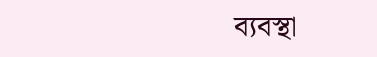ব্যবস্থা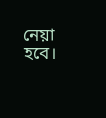নেয়া হবে।